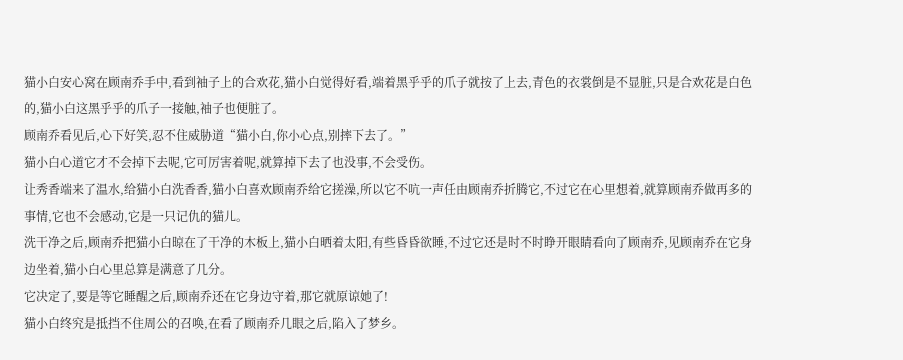猫小白安心窝在顾南乔手中,看到袖子上的合欢花,猫小白觉得好看,端着黑乎乎的爪子就按了上去,青色的衣裳倒是不显脏,只是合欢花是白色的,猫小白这黑乎乎的爪子一接触,袖子也便脏了。
顾南乔看见后,心下好笑,忍不住威胁道“猫小白,你小心点,别摔下去了。”
猫小白心道它才不会掉下去呢,它可厉害着呢,就算掉下去了也没事,不会受伤。
让秀香端来了温水,给猫小白洗香香,猫小白喜欢顾南乔给它搓澡,所以它不吭一声任由顾南乔折腾它,不过它在心里想着,就算顾南乔做再多的事情,它也不会感动,它是一只记仇的猫儿。
洗干净之后,顾南乔把猫小白晾在了干净的木板上,猫小白晒着太阳,有些昏昏欲睡,不过它还是时不时睁开眼睛看向了顾南乔,见顾南乔在它身边坐着,猫小白心里总算是满意了几分。
它决定了,要是等它睡醒之后,顾南乔还在它身边守着,那它就原谅她了!
猫小白终究是抵挡不住周公的召唤,在看了顾南乔几眼之后,陷入了梦乡。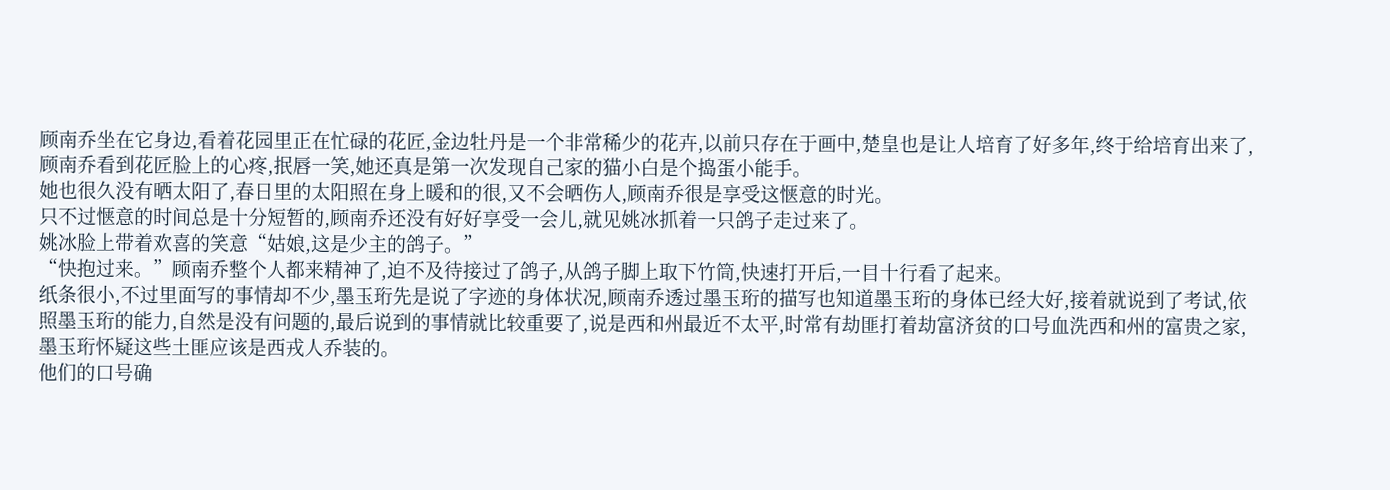顾南乔坐在它身边,看着花园里正在忙碌的花匠,金边牡丹是一个非常稀少的花卉,以前只存在于画中,楚皇也是让人培育了好多年,终于给培育出来了,顾南乔看到花匠脸上的心疼,抿唇一笑,她还真是第一次发现自己家的猫小白是个捣蛋小能手。
她也很久没有晒太阳了,春日里的太阳照在身上暖和的很,又不会晒伤人,顾南乔很是享受这惬意的时光。
只不过惬意的时间总是十分短暂的,顾南乔还没有好好享受一会儿,就见姚冰抓着一只鸽子走过来了。
姚冰脸上带着欢喜的笑意“姑娘,这是少主的鸽子。”
“快抱过来。”顾南乔整个人都来精神了,迫不及待接过了鸽子,从鸽子脚上取下竹筒,快速打开后,一目十行看了起来。
纸条很小,不过里面写的事情却不少,墨玉珩先是说了字迹的身体状况,顾南乔透过墨玉珩的描写也知道墨玉珩的身体已经大好,接着就说到了考试,依照墨玉珩的能力,自然是没有问题的,最后说到的事情就比较重要了,说是西和州最近不太平,时常有劫匪打着劫富济贫的口号血洗西和州的富贵之家,墨玉珩怀疑这些土匪应该是西戎人乔装的。
他们的口号确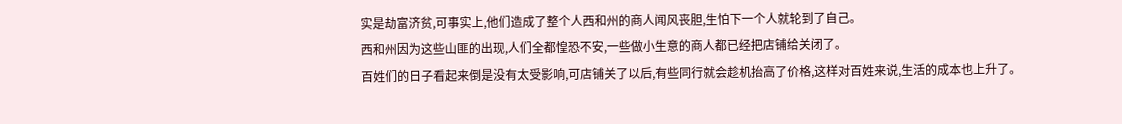实是劫富济贫,可事实上,他们造成了整个人西和州的商人闻风丧胆,生怕下一个人就轮到了自己。
西和州因为这些山匪的出现,人们全都惶恐不安,一些做小生意的商人都已经把店铺给关闭了。
百姓们的日子看起来倒是没有太受影响,可店铺关了以后,有些同行就会趁机抬高了价格,这样对百姓来说,生活的成本也上升了。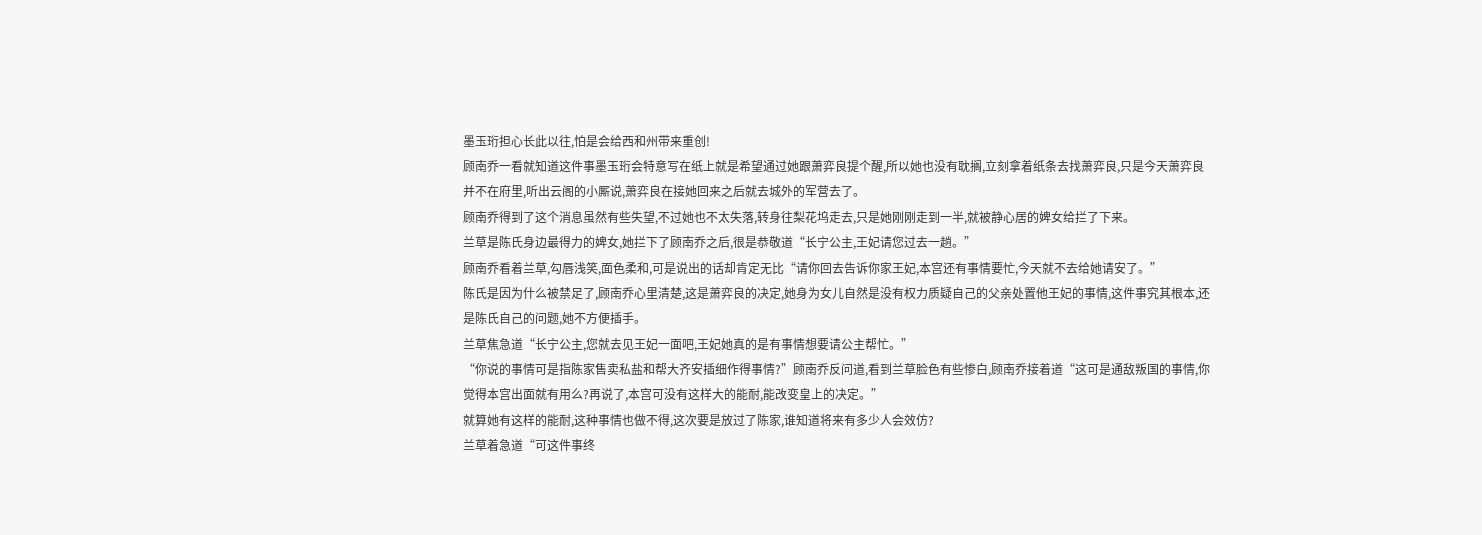墨玉珩担心长此以往,怕是会给西和州带来重创!
顾南乔一看就知道这件事墨玉珩会特意写在纸上就是希望通过她跟萧弈良提个醒,所以她也没有耽搁,立刻拿着纸条去找萧弈良,只是今天萧弈良并不在府里,听出云阁的小厮说,萧弈良在接她回来之后就去城外的军营去了。
顾南乔得到了这个消息虽然有些失望,不过她也不太失落,转身往梨花坞走去,只是她刚刚走到一半,就被静心居的婢女给拦了下来。
兰草是陈氏身边最得力的婢女,她拦下了顾南乔之后,很是恭敬道“长宁公主,王妃请您过去一趟。”
顾南乔看着兰草,勾唇浅笑,面色柔和,可是说出的话却肯定无比“请你回去告诉你家王妃,本宫还有事情要忙,今天就不去给她请安了。”
陈氏是因为什么被禁足了,顾南乔心里清楚,这是萧弈良的决定,她身为女儿自然是没有权力质疑自己的父亲处置他王妃的事情,这件事究其根本,还是陈氏自己的问题,她不方便插手。
兰草焦急道“长宁公主,您就去见王妃一面吧,王妃她真的是有事情想要请公主帮忙。”
“你说的事情可是指陈家售卖私盐和帮大齐安插细作得事情?”顾南乔反问道,看到兰草脸色有些惨白,顾南乔接着道“这可是通敌叛国的事情,你觉得本宫出面就有用么?再说了,本宫可没有这样大的能耐,能改变皇上的决定。”
就算她有这样的能耐,这种事情也做不得,这次要是放过了陈家,谁知道将来有多少人会效仿?
兰草着急道“可这件事终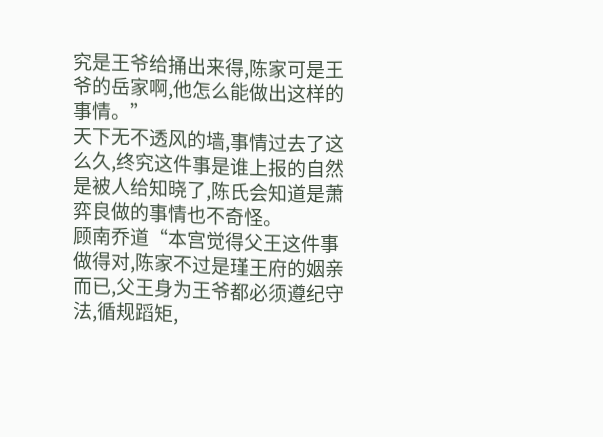究是王爷给捅出来得,陈家可是王爷的岳家啊,他怎么能做出这样的事情。”
天下无不透风的墙,事情过去了这么久,终究这件事是谁上报的自然是被人给知晓了,陈氏会知道是萧弈良做的事情也不奇怪。
顾南乔道“本宫觉得父王这件事做得对,陈家不过是瑾王府的姻亲而已,父王身为王爷都必须遵纪守法,循规蹈矩,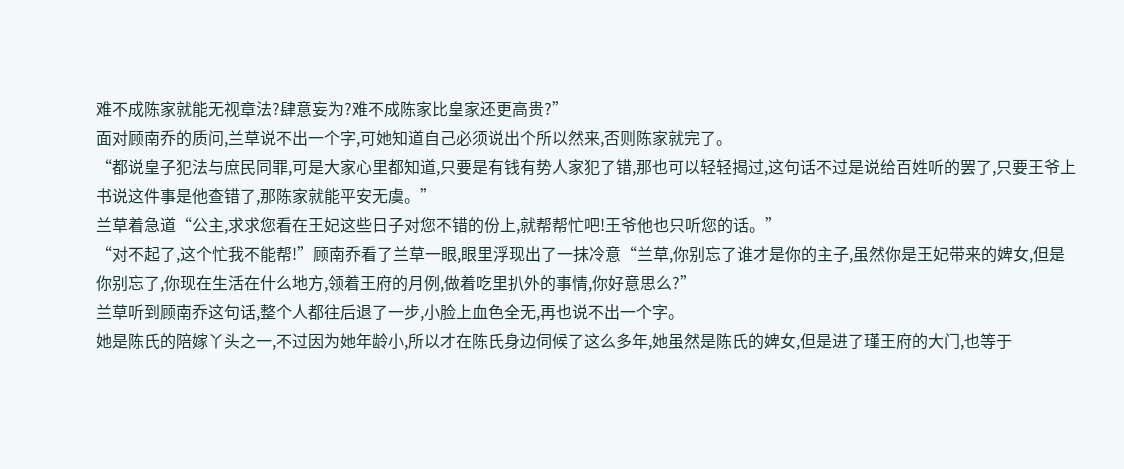难不成陈家就能无视章法?肆意妄为?难不成陈家比皇家还更高贵?”
面对顾南乔的质问,兰草说不出一个字,可她知道自己必须说出个所以然来,否则陈家就完了。
“都说皇子犯法与庶民同罪,可是大家心里都知道,只要是有钱有势人家犯了错,那也可以轻轻揭过,这句话不过是说给百姓听的罢了,只要王爷上书说这件事是他查错了,那陈家就能平安无虞。”
兰草着急道“公主,求求您看在王妃这些日子对您不错的份上,就帮帮忙吧!王爷他也只听您的话。”
“对不起了,这个忙我不能帮!”顾南乔看了兰草一眼,眼里浮现出了一抹冷意“兰草,你别忘了谁才是你的主子,虽然你是王妃带来的婢女,但是你别忘了,你现在生活在什么地方,领着王府的月例,做着吃里扒外的事情,你好意思么?”
兰草听到顾南乔这句话,整个人都往后退了一步,小脸上血色全无,再也说不出一个字。
她是陈氏的陪嫁丫头之一,不过因为她年龄小,所以才在陈氏身边伺候了这么多年,她虽然是陈氏的婢女,但是进了瑾王府的大门,也等于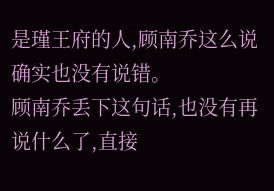是瑾王府的人,顾南乔这么说确实也没有说错。
顾南乔丢下这句话,也没有再说什么了,直接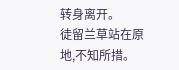转身离开。
徒留兰草站在原地,不知所措。